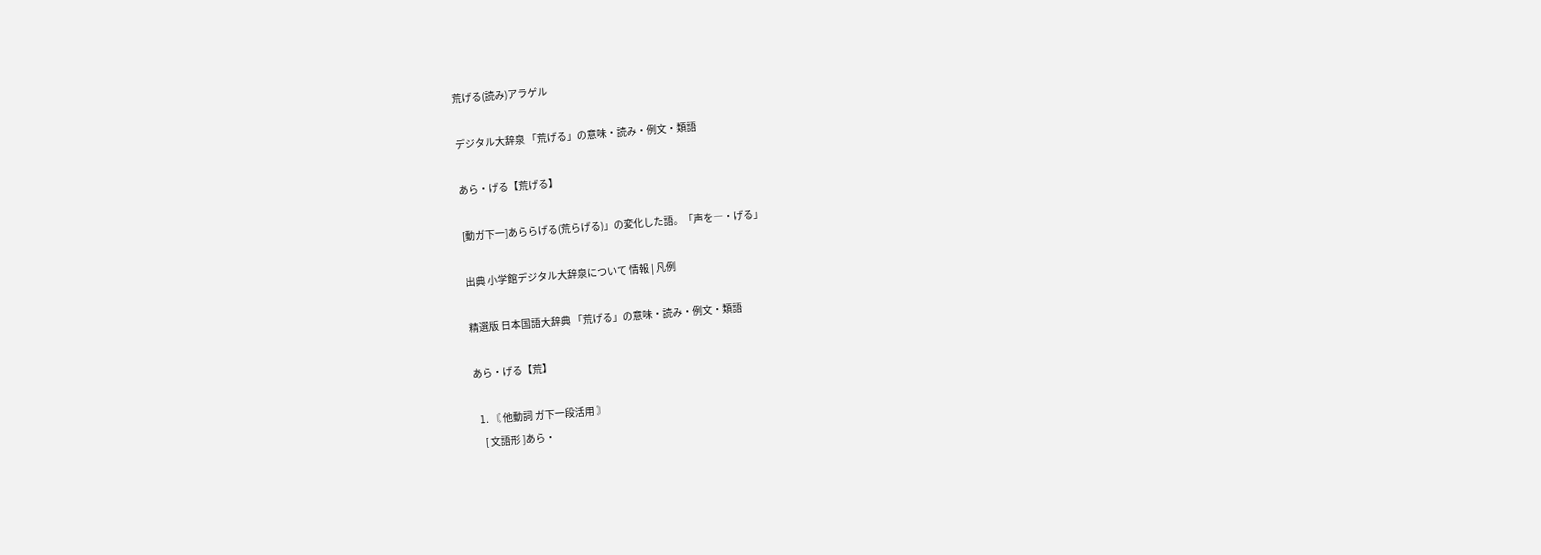荒げる(読み)アラゲル

デジタル大辞泉 「荒げる」の意味・読み・例文・類語

あら・げる【荒げる】

[動ガ下一]あららげる(荒らげる)」の変化した語。「声を―・げる」

出典 小学館デジタル大辞泉について 情報 | 凡例

精選版 日本国語大辞典 「荒げる」の意味・読み・例文・類語

あら・げる【荒】

  1. 〘 他動詞 ガ下一段活用 〙
    [ 文語形 ]あら・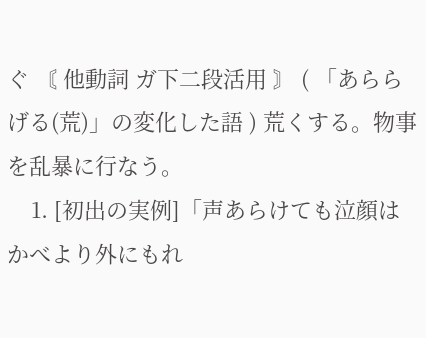ぐ 〘 他動詞 ガ下二段活用 〙 ( 「あららげる(荒)」の変化した語 ) 荒くする。物事を乱暴に行なう。
    1. [初出の実例]「声あらけても泣顔はかべより外にもれ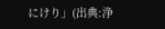にけり」(出典:浄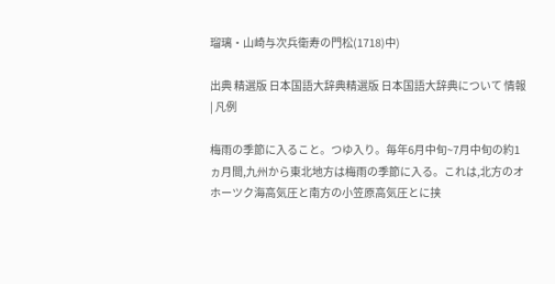瑠璃・山崎与次兵衛寿の門松(1718)中)

出典 精選版 日本国語大辞典精選版 日本国語大辞典について 情報 | 凡例

梅雨の季節に入ること。つゆ入り。毎年6月中旬~7月中旬の約1ヵ月間,九州から東北地方は梅雨の季節に入る。これは,北方のオホーツク海高気圧と南方の小笠原高気圧とに挟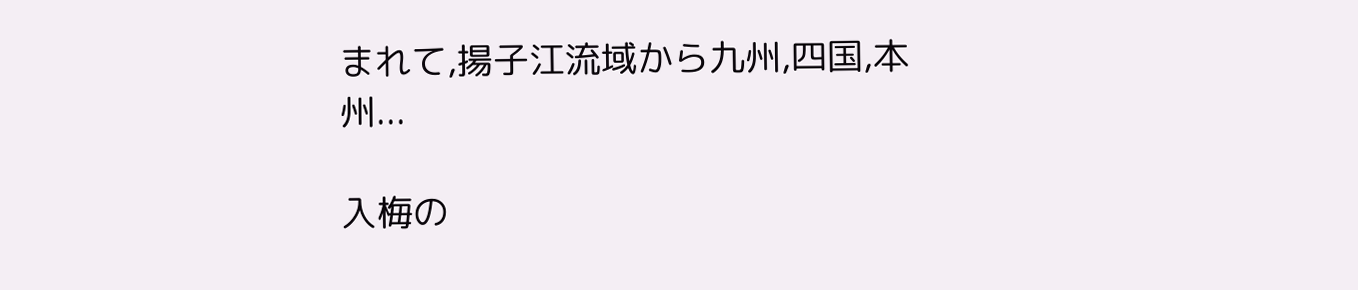まれて,揚子江流域から九州,四国,本州...

入梅の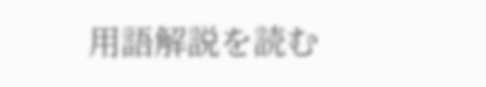用語解説を読む